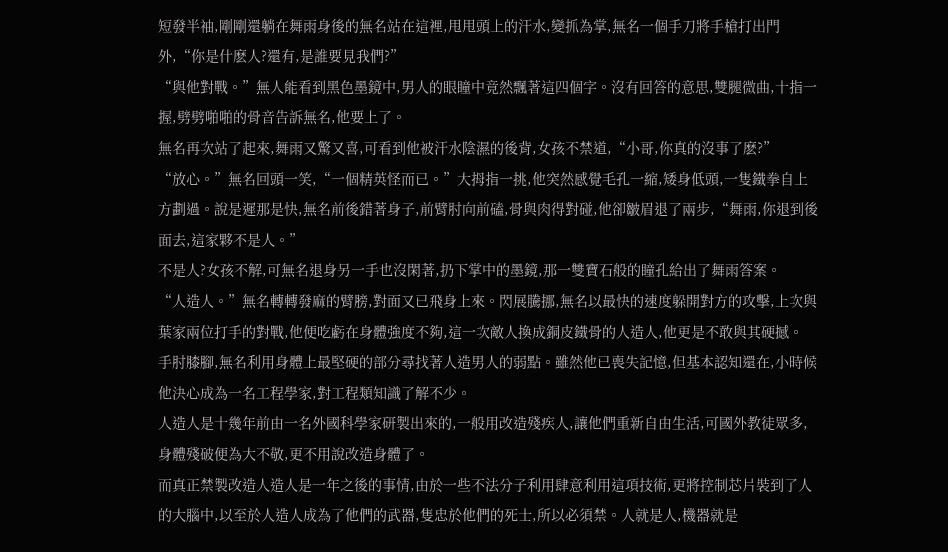短發半袖,剛剛還躺在舞雨身後的無名站在這裡,甩甩頭上的汗水,變抓為掌,無名一個手刀將手槍打出門外,“你是什麽人?還有,是誰要見我們?”
“與他對戰。”無人能看到黑色墨鏡中,男人的眼瞳中竟然飄著這四個字。沒有回答的意思,雙腿微曲,十指一握,劈劈啪啪的骨音告訴無名,他要上了。
無名再次站了起來,舞雨又驚又喜,可看到他被汗水陰濕的後背,女孩不禁道,“小哥,你真的沒事了麽?”
“放心。”無名回頭一笑,“一個精英怪而已。”大拇指一挑,他突然感覺毛孔一縮,矮身低頭,一隻鐵拳自上方劃過。說是遲那是快,無名前後錯著身子,前臂肘向前磕,骨與肉得對碰,他卻皺眉退了兩步,“舞雨,你退到後面去,這家夥不是人。”
不是人?女孩不解,可無名退身另一手也沒閑著,扔下掌中的墨鏡,那一雙寶石般的瞳孔給出了舞雨答案。
“人造人。”無名轉轉發麻的臂膀,對面又已飛身上來。閃展騰挪,無名以最快的速度躲開對方的攻擊,上次與葉家兩位打手的對戰,他便吃虧在身體強度不夠,這一次敵人換成銅皮鐵骨的人造人,他更是不敢與其硬撼。
手肘膝腳,無名利用身體上最堅硬的部分尋找著人造男人的弱點。雖然他已喪失記憶,但基本認知還在,小時候他決心成為一名工程學家,對工程類知識了解不少。
人造人是十幾年前由一名外國科學家研製出來的,一般用改造殘疾人,讓他們重新自由生活,可國外教徒眾多,身體殘破便為大不敬,更不用說改造身體了。
而真正禁製改造人造人是一年之後的事情,由於一些不法分子利用肆意利用這項技術,更將控制芯片裝到了人的大腦中,以至於人造人成為了他們的武器,隻忠於他們的死士,所以必須禁。人就是人,機器就是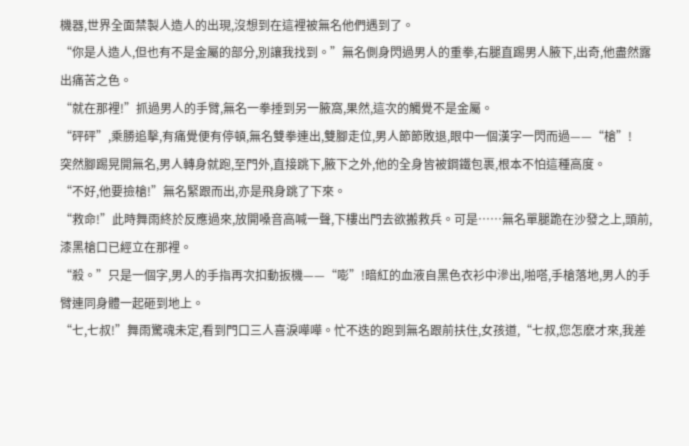機器,世界全面禁製人造人的出現,沒想到在這裡被無名他們遇到了。
“你是人造人,但也有不是金屬的部分,別讓我找到。”無名側身閃過男人的重拳,右腿直踢男人腋下,出奇,他盡然露出痛苦之色。
“就在那裡!”抓過男人的手臂,無名一拳捶到另一腋窩,果然,這次的觸覺不是金屬。
“砰砰”,乘勝追擊,有痛覺便有停頓,無名雙拳連出,雙腳走位,男人節節敗退,眼中一個漢字一閃而過——“槍”!
突然腳踢晃開無名,男人轉身就跑,至門外,直接跳下,腋下之外,他的全身皆被鋼鐵包裹,根本不怕這種高度。
“不好,他要撿槍!”無名緊跟而出,亦是飛身跳了下來。
“救命!”此時舞雨終於反應過來,放開嗓音高喊一聲,下樓出門去欲搬救兵。可是……無名單腿跪在沙發之上,頭前,漆黑槍口已經立在那裡。
“殺。”只是一個字,男人的手指再次扣動扳機——“嘭”!暗紅的血液自黑色衣衫中滲出,啪嗒,手槍落地,男人的手臂連同身體一起砸到地上。
“七,七叔!”舞雨驚魂未定,看到門口三人喜淚嘩嘩。忙不迭的跑到無名跟前扶住,女孩道,“七叔,您怎麽才來,我差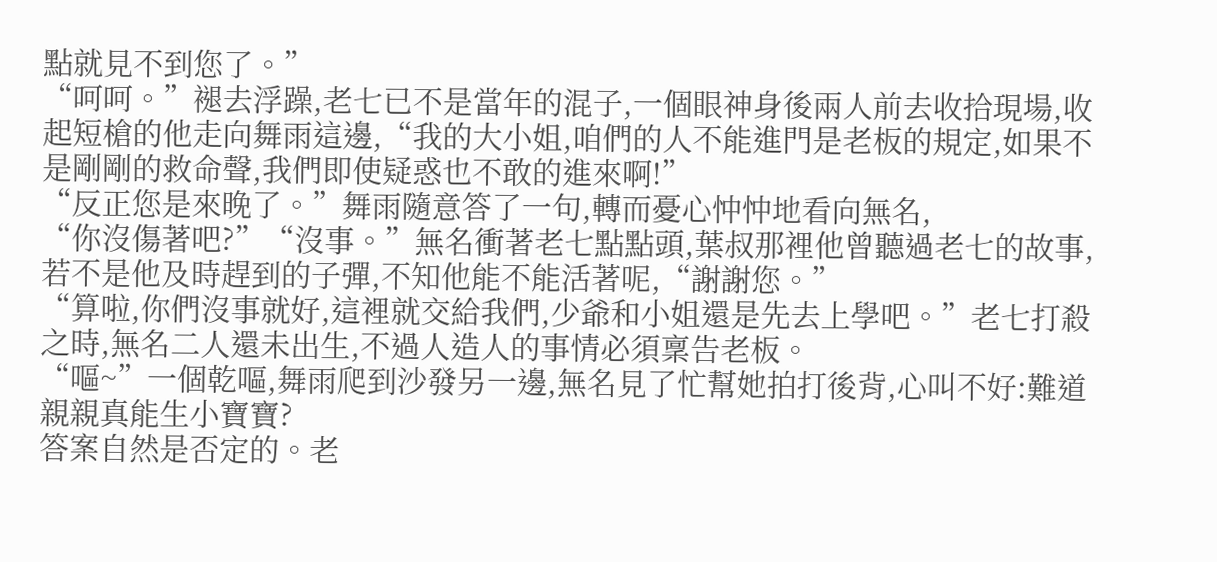點就見不到您了。”
“呵呵。”褪去浮躁,老七已不是當年的混子,一個眼神身後兩人前去收拾現場,收起短槍的他走向舞雨這邊,“我的大小姐,咱們的人不能進門是老板的規定,如果不是剛剛的救命聲,我們即使疑惑也不敢的進來啊!”
“反正您是來晚了。”舞雨隨意答了一句,轉而憂心忡忡地看向無名,
“你沒傷著吧?”“沒事。”無名衝著老七點點頭,葉叔那裡他曾聽過老七的故事,若不是他及時趕到的子彈,不知他能不能活著呢,“謝謝您。”
“算啦,你們沒事就好,這裡就交給我們,少爺和小姐還是先去上學吧。”老七打殺之時,無名二人還未出生,不過人造人的事情必須稟告老板。
“嘔~”一個乾嘔,舞雨爬到沙發另一邊,無名見了忙幫她拍打後背,心叫不好:難道親親真能生小寶寶?
答案自然是否定的。老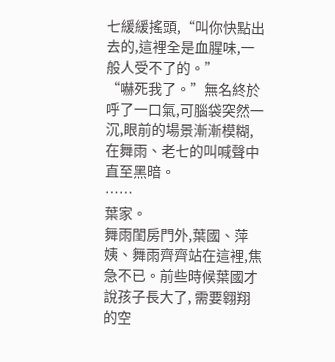七緩緩搖頭,“叫你快點出去的,這裡全是血腥味,一般人受不了的。”
“嚇死我了。”無名終於呼了一口氣,可腦袋突然一沉,眼前的場景漸漸模糊,在舞雨、老七的叫喊聲中直至黑暗。
……
葉家。
舞雨閨房門外,葉國、萍姨、舞雨齊齊站在這裡,焦急不已。前些時候葉國才說孩子長大了, 需要翱翔的空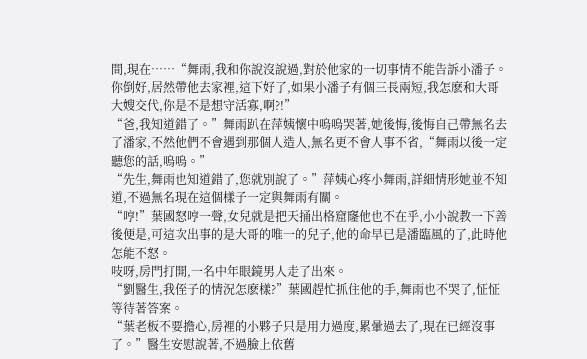間,現在……“舞雨,我和你說沒說過,對於他家的一切事情不能告訴小潘子。你倒好,居然帶他去家裡,這下好了,如果小潘子有個三長兩短,我怎麽和大哥大嫂交代,你是不是想守活寡,啊?!”
“爸,我知道錯了。”舞雨趴在萍姨懷中嗚嗚哭著,她後悔,後悔自己帶無名去了潘家,不然他們不會遇到那個人造人,無名更不會人事不省,“舞雨以後一定聽您的話,嗚嗚。”
“先生,舞雨也知道錯了,您就別說了。”萍姨心疼小舞雨,詳細情形她並不知道,不過無名現在這個樣子一定與舞雨有關。
“哼!”葉國怒哼一聲,女兒就是把天捅出格窟窿他也不在乎,小小說教一下善後便是,可這次出事的是大哥的唯一的兒子,他的命早已是潘臨風的了,此時他怎能不怒。
吱呀,房門打開,一名中年眼鏡男人走了出來。
“劉醫生,我侄子的情況怎麽樣?”葉國趕忙抓住他的手,舞雨也不哭了,怔怔等待著答案。
“葉老板不要擔心,房裡的小夥子只是用力過度,累暈過去了,現在已經沒事了。”醫生安慰說著,不過臉上依舊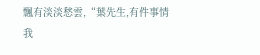飄有淡淡愁雲,“葉先生,有件事情我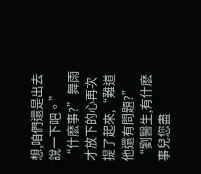想,咱們還是出去說一下吧。”
“什麽事?”舞雨才放下的心再次提了起來,“難道他還有問題?”
“劉醫生,有什麽事兒您盡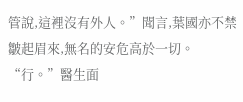管說,這裡沒有外人。”聞言,葉國亦不禁皺起眉來,無名的安危高於一切。
“行。”醫生面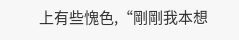上有些愧色,“剛剛我本想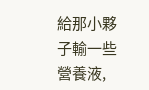給那小夥子輸一些營養液,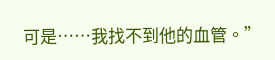可是……我找不到他的血管。”